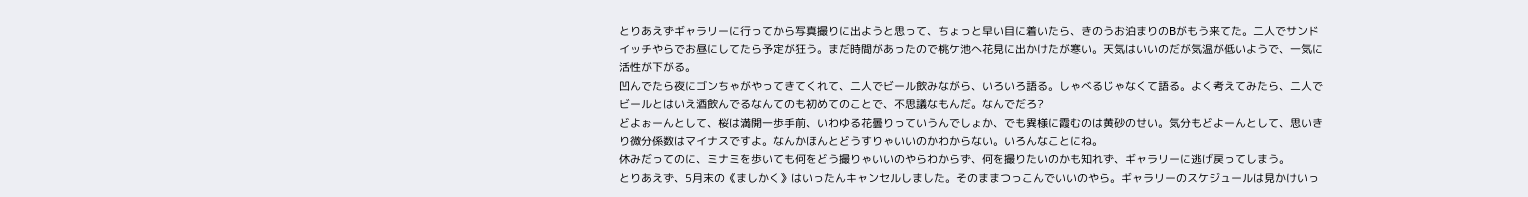とりあえずギャラリーに行ってから写真撮りに出ようと思って、ちょっと早い目に着いたら、きのうお泊まりのBがもう来てた。二人でサンドイッチやらでお昼にしてたら予定が狂う。まだ時間があったので桃ケ池へ花見に出かけたが寒い。天気はいいのだが気温が低いようで、一気に活性が下がる。
凹んでたら夜にゴンちゃがやってきてくれて、二人でビール飲みながら、いろいろ語る。しゃべるじゃなくて語る。よく考えてみたら、二人でビールとはいえ酒飲んでるなんてのも初めてのことで、不思議なもんだ。なんでだろ?
どよぉーんとして、桜は満開一歩手前、いわゆる花曇りっていうんでしょか、でも異様に霞むのは黄砂のせい。気分もどよーんとして、思いきり微分係数はマイナスですよ。なんかほんとどうすりゃいいのかわからない。いろんなことにね。
休みだってのに、ミナミを歩いても何をどう撮りゃいいのやらわからず、何を撮りたいのかも知れず、ギャラリーに逃げ戻ってしまう。
とりあえず、5月末の《ましかく》はいったんキャンセルしました。そのままつっこんでいいのやら。ギャラリーのスケジュールは見かけいっ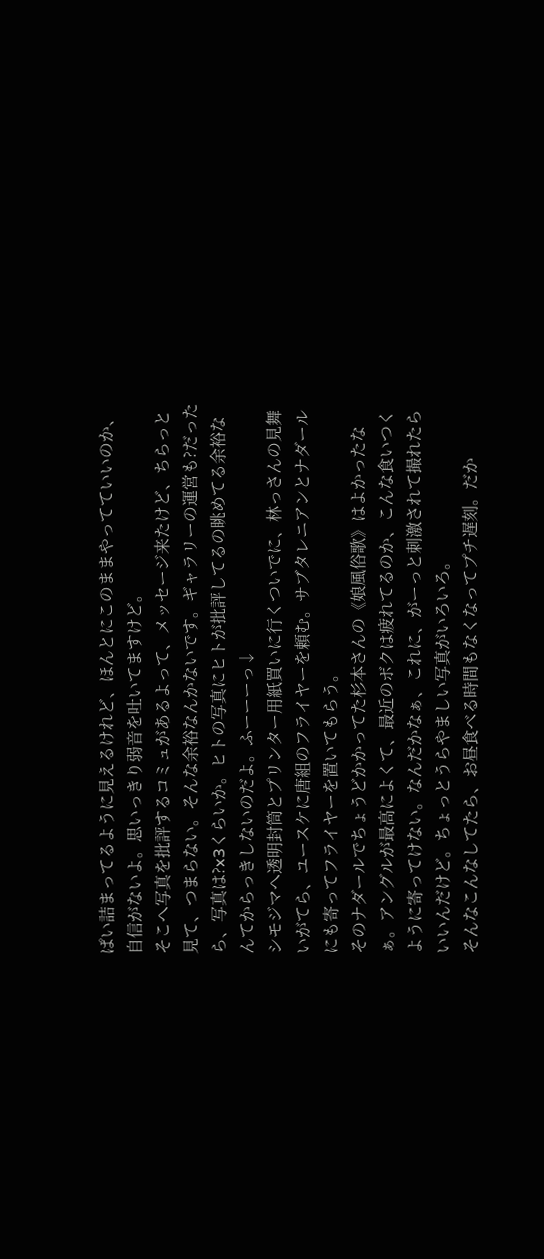ぱい詰まってるように見えるけれど、ほんとにこのままやってていいのか、自信がないよ。思いっきり弱音を吐いてますけど。
そこへ写真を批評するコミュがあるよって、メッセージ来たけど、ちらっと見て、つまらない。そんな余裕なんかないです。ギャラリーの運営も?だったら、写真は?x3くらいか。ヒトの写真にヒトが批評してるの眺めてる余裕なんてからっきしないのだよ。ふーーーっ↓
シモジマへ透明封筒とプリンター用紙買いに行くついでに、林っさんの見舞いがてら、ユースケに唐組のフライヤーを頼む。サブタレニアンとナダールにも寄ってフライヤーを置いてもらう。
そのナダールでちょうどかかってた杉本さんの《娘風俗歌》はよかったなぁ。アングルが最高によくて、最近のボクは疲れてるのか、こんな食いつくように寄ってけない。なんだかなぁ、これに、がーっと刺激されて撮れたらいいんだけど。ちょっとうらやましい写真がいろいろ。
そんなこんなしてたら、お昼食べる時間もなくなってプチ遅刻。だか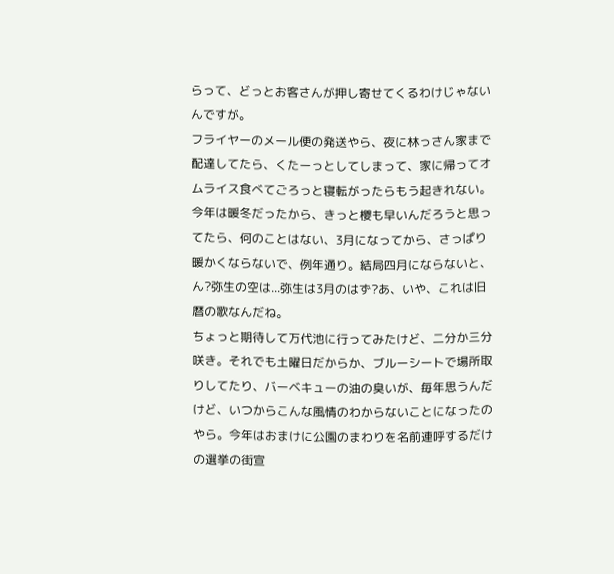らって、どっとお客さんが押し寄せてくるわけじゃないんですが。
フライヤーのメール便の発送やら、夜に林っさん家まで配達してたら、くたーっとしてしまって、家に帰ってオムライス食べてごろっと寝転がったらもう起きれない。
今年は暖冬だったから、きっと櫻も早いんだろうと思ってたら、何のことはない、3月になってから、さっぱり暖かくならないで、例年通り。結局四月にならないと、ん?弥生の空は...弥生は3月のはず?あ、いや、これは旧暦の歌なんだね。
ちょっと期待して万代池に行ってみたけど、二分か三分咲き。それでも土曜日だからか、ブルーシートで場所取りしてたり、バーベキューの油の臭いが、毎年思うんだけど、いつからこんな風情のわからないことになったのやら。今年はおまけに公園のまわりを名前連呼するだけの選挙の街宣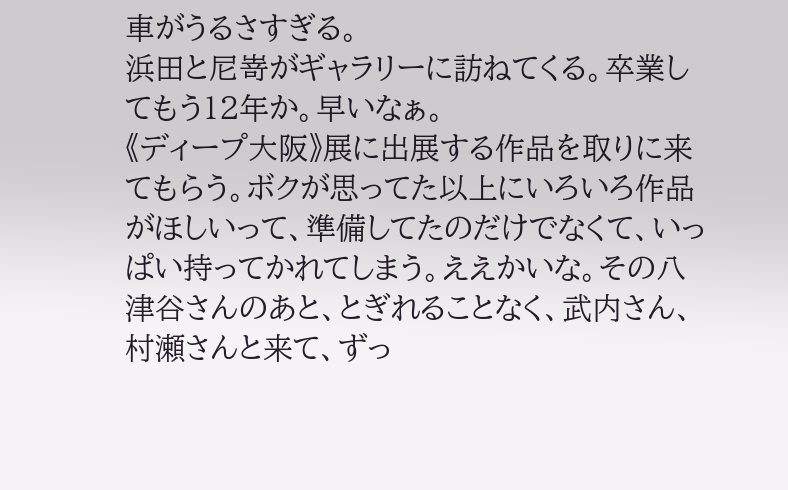車がうるさすぎる。
浜田と尼嵜がギャラリーに訪ねてくる。卒業してもう12年か。早いなぁ。
《ディープ大阪》展に出展する作品を取りに来てもらう。ボクが思ってた以上にいろいろ作品がほしいって、準備してたのだけでなくて、いっぱい持ってかれてしまう。ええかいな。その八津谷さんのあと、とぎれることなく、武内さん、村瀬さんと来て、ずっ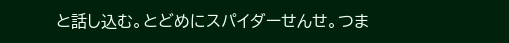と話し込む。とどめにスパイダーせんせ。つま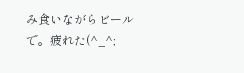み食いながらビールで。疲れた(^_^;